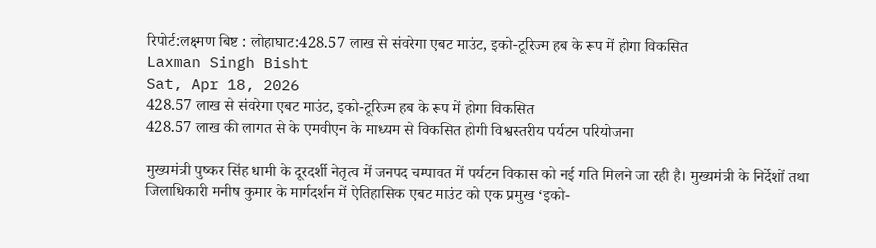रिपोर्ट:लक्ष्मण बिष्ट : लोहाघाट:428.57 लाख से संवरेगा एबट माउंट, इको-टूरिज्म हब के रूप में होगा विकसित
Laxman Singh Bisht
Sat, Apr 18, 2026
428.57 लाख से संवरेगा एबट माउंट, इको-टूरिज्म हब के रूप में होगा विकसित
428.57 लाख की लागत से के एमवीएन के माध्यम से विकसित होगी विश्वस्तरीय पर्यटन परियोजना

मुख्यमंत्री पुष्कर सिंह धामी के दूरदर्शी नेतृत्व में जनपद चम्पावत में पर्यटन विकास को नई गति मिलने जा रही है। मुख्यमंत्री के निर्देशों तथा जिलाधिकारी मनीष कुमार के मार्गदर्शन में ऐतिहासिक एबट माउंट को एक प्रमुख ‘इको-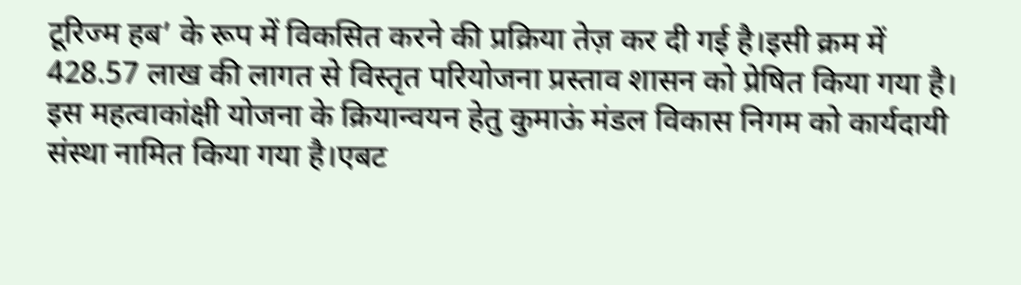टूरिज्म हब’ के रूप में विकसित करने की प्रक्रिया तेज़ कर दी गई है।इसी क्रम में 428.57 लाख की लागत से विस्तृत परियोजना प्रस्ताव शासन को प्रेषित किया गया है। इस महत्वाकांक्षी योजना के क्रियान्वयन हेतु कुमाऊं मंडल विकास निगम को कार्यदायी संस्था नामित किया गया है।एबट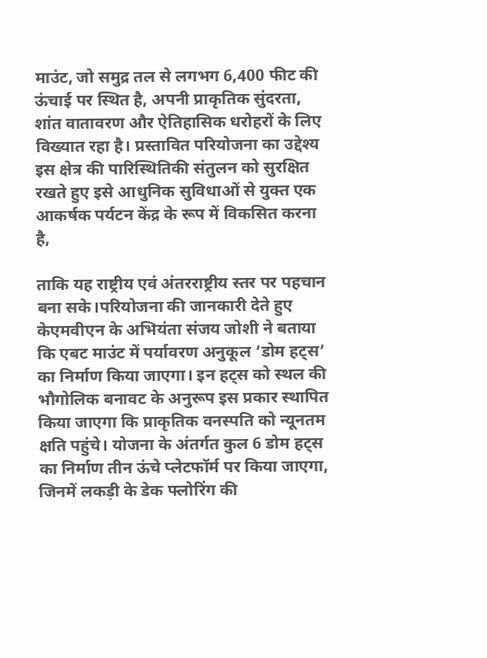माउंट, जो समुद्र तल से लगभग 6,400 फीट की ऊंचाई पर स्थित है, अपनी प्राकृतिक सुंदरता, शांत वातावरण और ऐतिहासिक धरोहरों के लिए विख्यात रहा है। प्रस्तावित परियोजना का उद्देश्य इस क्षेत्र की पारिस्थितिकी संतुलन को सुरक्षित रखते हुए इसे आधुनिक सुविधाओं से युक्त एक आकर्षक पर्यटन केंद्र के रूप में विकसित करना है,

ताकि यह राष्ट्रीय एवं अंतरराष्ट्रीय स्तर पर पहचान बना सके।परियोजना की जानकारी देते हुए केएमवीएन के अभियंता संजय जोशी ने बताया कि एबट माउंट में पर्यावरण अनुकूल ‘डोम हट्स’ का निर्माण किया जाएगा। इन हट्स को स्थल की भौगोलिक बनावट के अनुरूप इस प्रकार स्थापित किया जाएगा कि प्राकृतिक वनस्पति को न्यूनतम क्षति पहुंचे। योजना के अंतर्गत कुल 6 डोम हट्स का निर्माण तीन ऊंचे प्लेटफॉर्म पर किया जाएगा, जिनमें लकड़ी के डेक फ्लोरिंग की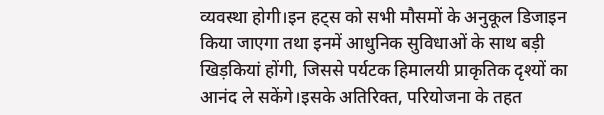व्यवस्था होगी।इन हट्स को सभी मौसमों के अनुकूल डिजाइन किया जाएगा तथा इनमें आधुनिक सुविधाओं के साथ बड़ी खिड़कियां होंगी, जिससे पर्यटक हिमालयी प्राकृतिक दृश्यों का आनंद ले सकेंगे।इसके अतिरिक्त, परियोजना के तहत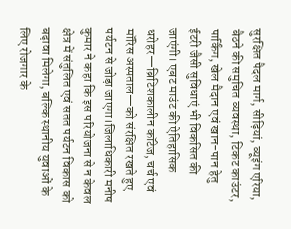सुरक्षित पैदल मार्ग, सीढ़ियां, व्यूइंग एरिया, बैठने की समुचित व्यवस्था, टिकट काउंटर, पार्किंग, खेल मैदान एवं खान-पान हेतु ईटरी जैसी सुविधाएं भी विकसित की जाएंगी। एबट माउंट की ऐतिहासिक धरोहर—ब्रिटिशकालीन कॉटेज, चर्च एवं मॉरिस अस्पताल—को संरक्षित रखते हुए पर्यटन से जोड़ा जाएगा।जिलाधिकारी मनीष कुमार ने कहा कि इस परियोजना से न केवल क्षेत्र में संतुलित एवं सतत पर्यटन विकास को बढ़ावा मिलेगा, बल्कि स्थानीय युवाओं के लिए रोजगार के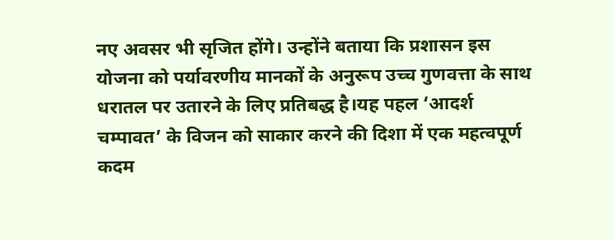नए अवसर भी सृजित होंगे। उन्होंने बताया कि प्रशासन इस योजना को पर्यावरणीय मानकों के अनुरूप उच्च गुणवत्ता के साथ धरातल पर उतारने के लिए प्रतिबद्ध है।यह पहल ‘आदर्श चम्पावत’ के विजन को साकार करने की दिशा में एक महत्वपूर्ण कदम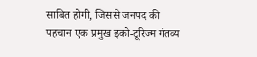साबित होगी, जिससे जनपद की पहचान एक प्रमुख इको-टूरिज्म गंतव्य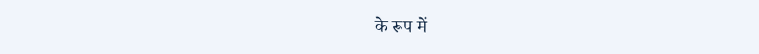के रूप में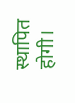स्थापित होगी।